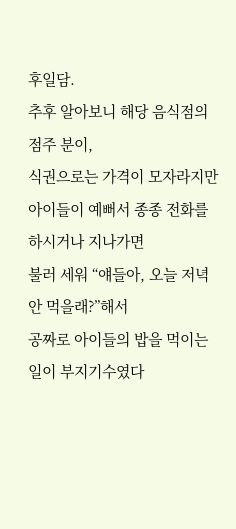후일담.
추후 알아보니 해당 음식점의 점주 분이,
식권으로는 가격이 모자라지만
아이들이 예뻐서 종종 전화를 하시거나 지나가면
불러 세워 “얘들아, 오늘 저녁 안 먹을래?”해서
공짜로 아이들의 밥을 먹이는 일이 부지기수였다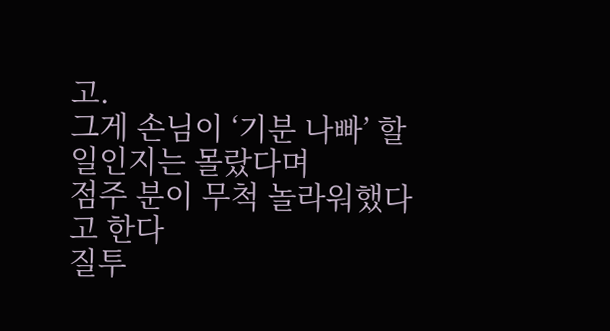고.
그게 손님이 ‘기분 나빠’ 할 일인지는 몰랐다며
점주 분이 무척 놀라워했다고 한다
질투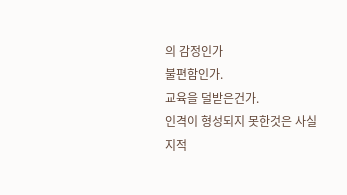의 감정인가
불편함인가.
교육을 덜받은건가.
인격이 형성되지 못한것은 사실
지적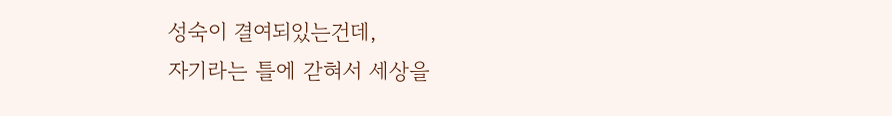성숙이 결여되있는건데,
자기라는 틀에 갇혀서 세상을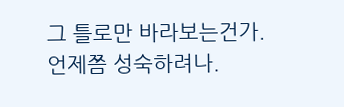그 틀로만 바라보는건가.
언제쯤 성숙하려나.